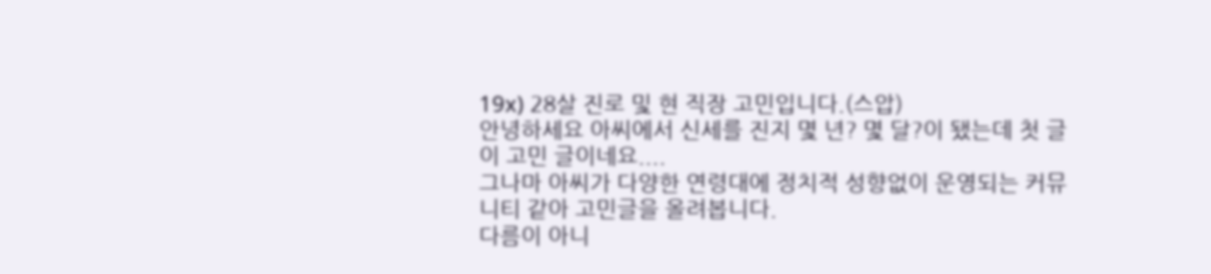19x) 28살 진로 및 현 직장 고민입니다.(스압)
안녕하세요 아씨에서 신세를 진지 몇 년? 몇 달?이 됐는데 첫 글이 고민 글이네요....
그나마 아씨가 다양한 연령대에 정치적 성향없이 운영되는 커뮤니티 같아 고민글을 올려봅니다.
다름이 아니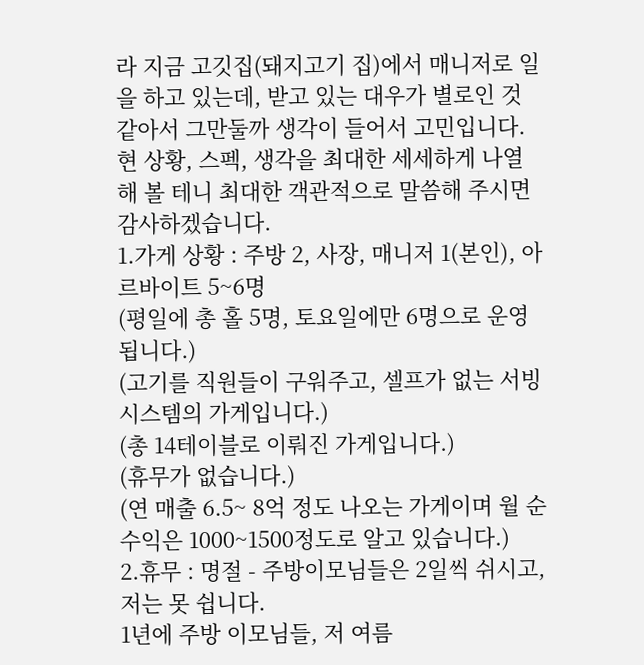라 지금 고깃집(돼지고기 집)에서 매니저로 일을 하고 있는데, 받고 있는 대우가 별로인 것 같아서 그만둘까 생각이 들어서 고민입니다.
현 상황, 스펙, 생각을 최대한 세세하게 나열해 볼 테니 최대한 객관적으로 말씀해 주시면 감사하겠습니다.
1.가게 상황 : 주방 2, 사장, 매니저 1(본인), 아르바이트 5~6명
(평일에 총 홀 5명, 토요일에만 6명으로 운영됩니다.)
(고기를 직원들이 구워주고, 셀프가 없는 서빙 시스템의 가게입니다.)
(총 14테이블로 이뤄진 가게입니다.)
(휴무가 없습니다.)
(연 매출 6.5~ 8억 정도 나오는 가게이며 월 순수익은 1000~1500정도로 알고 있습니다.)
2.휴무 : 명절 - 주방이모님들은 2일씩 쉬시고, 저는 못 쉽니다.
1년에 주방 이모님들, 저 여름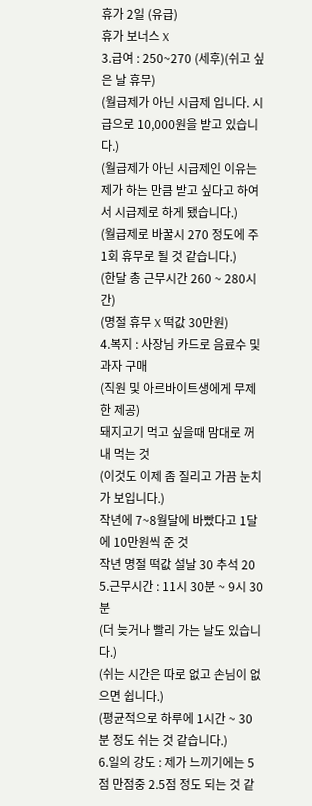휴가 2일 (유급)
휴가 보너스 X
3.급여 : 250~270 (세후)(쉬고 싶은 날 휴무)
(월급제가 아닌 시급제 입니다. 시급으로 10,000원을 받고 있습니다.)
(월급제가 아닌 시급제인 이유는 제가 하는 만큼 받고 싶다고 하여서 시급제로 하게 됐습니다.)
(월급제로 바꿀시 270 정도에 주 1회 휴무로 될 것 같습니다.)
(한달 총 근무시간 260 ~ 280시간)
(명절 휴무 X 떡값 30만원)
4.복지 : 사장님 카드로 음료수 및 과자 구매
(직원 및 아르바이트생에게 무제한 제공)
돼지고기 먹고 싶을때 맘대로 꺼내 먹는 것
(이것도 이제 좀 질리고 가끔 눈치가 보입니다.)
작년에 7~8월달에 바빴다고 1달에 10만원씩 준 것
작년 명절 떡값 설날 30 추석 20
5.근무시간 : 11시 30분 ~ 9시 30분
(더 늦거나 빨리 가는 날도 있습니다.)
(쉬는 시간은 따로 없고 손님이 없으면 쉽니다.)
(평균적으로 하루에 1시간 ~ 30분 정도 쉬는 것 같습니다.)
6.일의 강도 : 제가 느끼기에는 5점 만점중 2.5점 정도 되는 것 같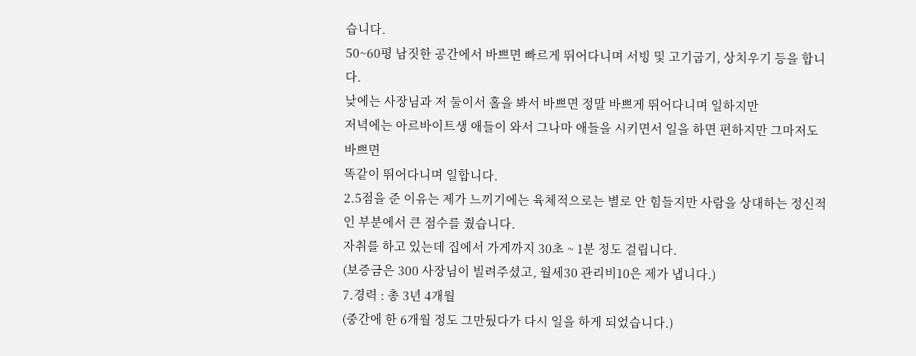습니다.
50~60평 남짓한 공간에서 바쁘면 빠르게 뛰어다니며 서빙 및 고기굽기, 상치우기 등을 합니다.
낮에는 사장님과 저 둘이서 홀을 봐서 바쁘면 정말 바쁘게 뛰어다니며 일하지만
저녁에는 아르바이트생 애들이 와서 그나마 애들을 시키면서 일을 하면 편하지만 그마저도 바쁘면
똑같이 뛰어다니며 일합니다.
2.5점을 준 이유는 제가 느끼기에는 육체적으로는 별로 안 힘들지만 사람을 상대하는 정신적인 부분에서 큰 점수를 줬습니다.
자취를 하고 있는데 집에서 가게까지 30초 ~ 1분 정도 걸립니다.
(보증금은 300 사장님이 빌려주셨고, 월세30 관리비10은 제가 냅니다.)
7.경력 : 총 3년 4개월
(중간에 한 6개월 정도 그만뒀다가 다시 일을 하게 되었습니다.)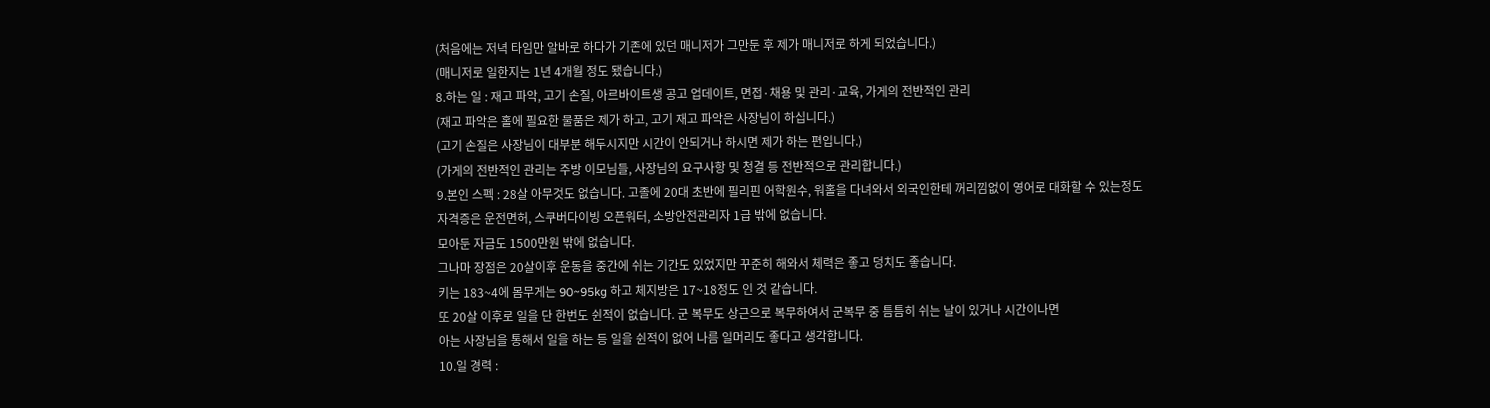(처음에는 저녁 타임만 알바로 하다가 기존에 있던 매니저가 그만둔 후 제가 매니저로 하게 되었습니다.)
(매니저로 일한지는 1년 4개월 정도 됐습니다.)
8.하는 일 : 재고 파악, 고기 손질, 아르바이트생 공고 업데이트, 면접·채용 및 관리·교육, 가게의 전반적인 관리
(재고 파악은 홀에 필요한 물품은 제가 하고, 고기 재고 파악은 사장님이 하십니다.)
(고기 손질은 사장님이 대부분 해두시지만 시간이 안되거나 하시면 제가 하는 편입니다.)
(가게의 전반적인 관리는 주방 이모님들, 사장님의 요구사항 및 청결 등 전반적으로 관리합니다.)
9.본인 스펙 : 28살 아무것도 없습니다. 고졸에 20대 초반에 필리핀 어학원수, 워홀을 다녀와서 외국인한테 꺼리낌없이 영어로 대화할 수 있는정도
자격증은 운전면허, 스쿠버다이빙 오픈워터, 소방안전관리자 1급 밖에 없습니다.
모아둔 자금도 1500만원 밖에 없습니다.
그나마 장점은 20살이후 운동을 중간에 쉬는 기간도 있었지만 꾸준히 해와서 체력은 좋고 덩치도 좋습니다.
키는 183~4에 몸무게는 90~95kg 하고 체지방은 17~18정도 인 것 같습니다.
또 20살 이후로 일을 단 한번도 쉰적이 없습니다. 군 복무도 상근으로 복무하여서 군복무 중 틈틈히 쉬는 날이 있거나 시간이나면
아는 사장님을 통해서 일을 하는 등 일을 쉰적이 없어 나름 일머리도 좋다고 생각합니다.
10.일 경력 :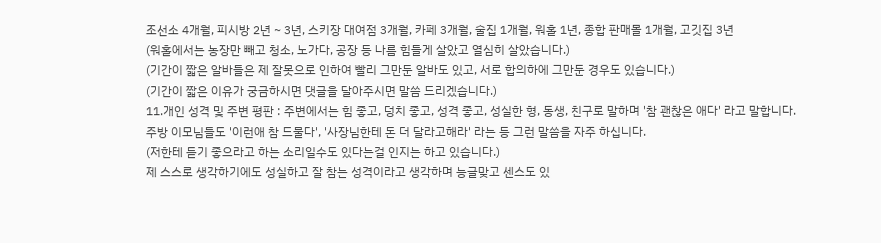조선소 4개월, 피시방 2년 ~ 3년, 스키장 대여점 3개월, 카페 3개월, 술집 1개월, 워홀 1년, 종합 판매몰 1개월, 고깃집 3년
(워홀에서는 농장만 빼고 청소, 노가다, 공장 등 나름 힘들게 살았고 열심히 살았습니다.)
(기간이 짧은 알바들은 제 잘못으로 인하여 빨리 그만둔 알바도 있고, 서로 합의하에 그만둔 경우도 있습니다.)
(기간이 짧은 이유가 궁금하시면 댓글을 달아주시면 말씀 드리겠습니다.)
11.개인 성격 및 주변 평판 : 주변에서는 힘 좋고, 덩치 좋고, 성격 좋고, 성실한 형, 동생, 친구로 말하며 '참 괜찮은 애다' 라고 말합니다.
주방 이모님들도 '이런애 참 드물다', '사장님한테 돈 더 달라고해라' 라는 등 그런 말씀을 자주 하십니다.
(저한테 듣기 좋으라고 하는 소리일수도 있다는걸 인지는 하고 있습니다.)
제 스스로 생각하기에도 성실하고 잘 참는 성격이라고 생각하며 능글맞고 센스도 있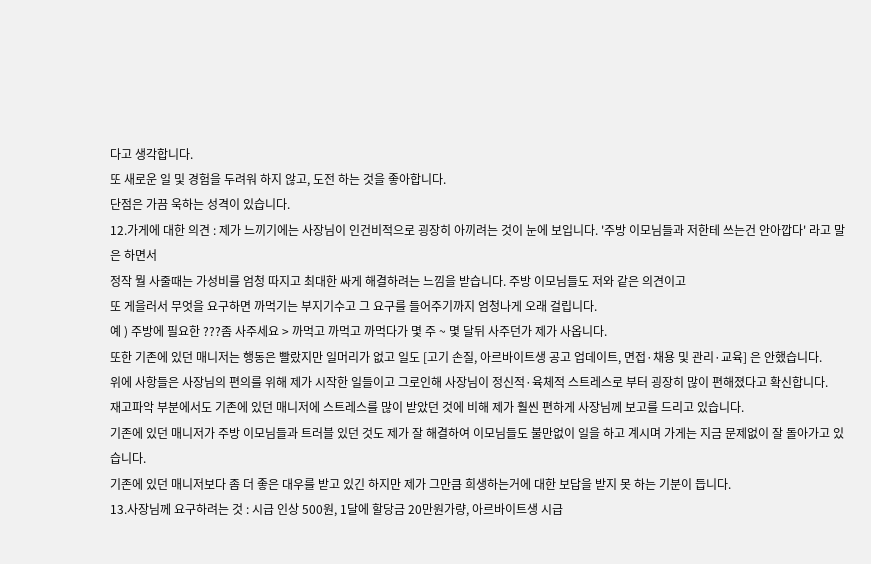다고 생각합니다.
또 새로운 일 및 경험을 두려워 하지 않고, 도전 하는 것을 좋아합니다.
단점은 가끔 욱하는 성격이 있습니다.
12.가게에 대한 의견 : 제가 느끼기에는 사장님이 인건비적으로 굉장히 아끼려는 것이 눈에 보입니다. '주방 이모님들과 저한테 쓰는건 안아깝다' 라고 말은 하면서
정작 뭘 사줄때는 가성비를 엄청 따지고 최대한 싸게 해결하려는 느낌을 받습니다. 주방 이모님들도 저와 같은 의견이고
또 게을러서 무엇을 요구하면 까먹기는 부지기수고 그 요구를 들어주기까지 엄청나게 오래 걸립니다.
예 ) 주방에 필요한 ???좀 사주세요 > 까먹고 까먹고 까먹다가 몇 주 ~ 몇 달뒤 사주던가 제가 사옵니다.
또한 기존에 있던 매니저는 행동은 빨랐지만 일머리가 없고 일도 [고기 손질, 아르바이트생 공고 업데이트, 면접·채용 및 관리·교육] 은 안했습니다.
위에 사항들은 사장님의 편의를 위해 제가 시작한 일들이고 그로인해 사장님이 정신적·육체적 스트레스로 부터 굉장히 많이 편해졌다고 확신합니다.
재고파악 부분에서도 기존에 있던 매니저에 스트레스를 많이 받았던 것에 비해 제가 훨씬 편하게 사장님께 보고를 드리고 있습니다.
기존에 있던 매니저가 주방 이모님들과 트러블 있던 것도 제가 잘 해결하여 이모님들도 불만없이 일을 하고 계시며 가게는 지금 문제없이 잘 돌아가고 있습니다.
기존에 있던 매니저보다 좀 더 좋은 대우를 받고 있긴 하지만 제가 그만큼 희생하는거에 대한 보답을 받지 못 하는 기분이 듭니다.
13.사장님께 요구하려는 것 : 시급 인상 500원, 1달에 할당금 20만원가량, 아르바이트생 시급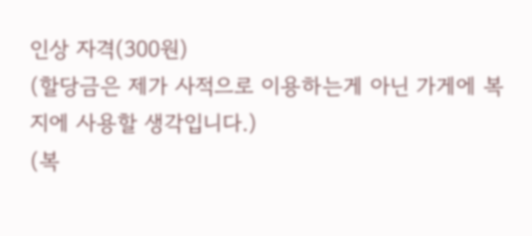인상 자격(300원)
(할당금은 제가 사적으로 이용하는게 아닌 가게에 복지에 사용할 생각입니다.)
(복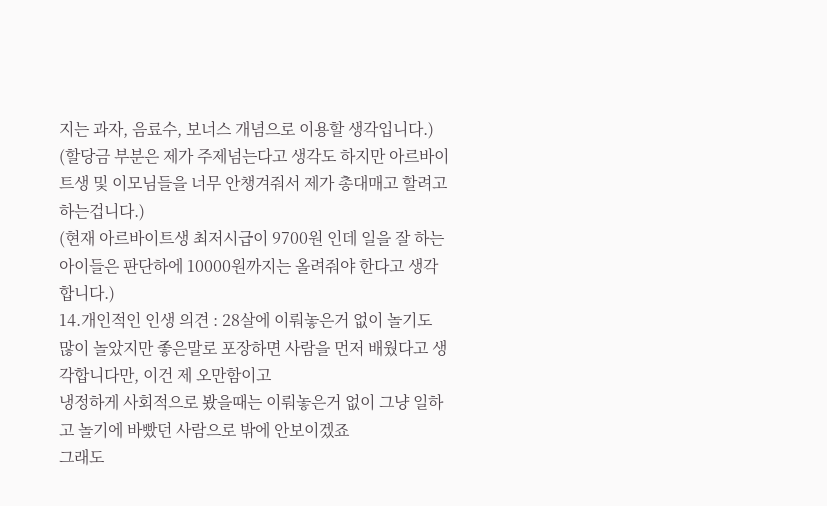지는 과자, 음료수, 보너스 개념으로 이용할 생각입니다.)
(할당금 부분은 제가 주제넘는다고 생각도 하지만 아르바이트생 및 이모님들을 너무 안챙겨줘서 제가 총대매고 할려고 하는겁니다.)
(현재 아르바이트생 최저시급이 9700원 인데 일을 잘 하는 아이들은 판단하에 10000원까지는 올려줘야 한다고 생각합니다.)
14.개인적인 인생 의견 : 28살에 이뤄놓은거 없이 놀기도 많이 놀았지만 좋은말로 포장하면 사람을 먼저 배웠다고 생각합니다만, 이건 제 오만함이고
냉정하게 사회적으로 봤을때는 이뤄놓은거 없이 그냥 일하고 놀기에 바빴던 사람으로 밖에 안보이겠죠
그래도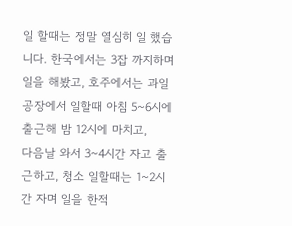일 할때는 정말 열심히 일 했습니다. 한국에서는 3잡 까지하며 일을 해봤고, 호주에서는 과일공장에서 일할때 아침 5~6시에 출근해 밤 12시에 마치고,
다음날 와서 3~4시간 자고 출근하고, 청소 일할때는 1~2시간 자며 일을 한적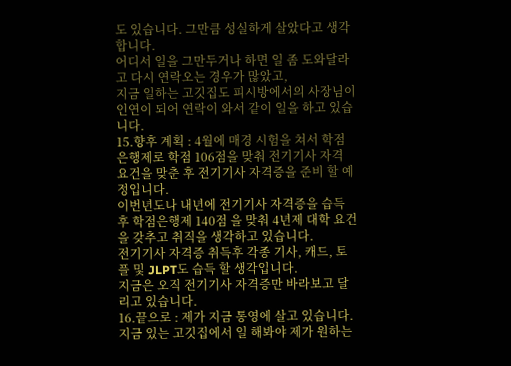도 있습니다. 그만큼 성실하게 살았다고 생각합니다.
어디서 일을 그만두거나 하면 일 좀 도와달라고 다시 연락오는 경우가 많았고,
지금 일하는 고깃집도 피시방에서의 사장님이 인연이 되어 연락이 와서 같이 일을 하고 있습니다.
15.향후 계획 : 4월에 매경 시험을 쳐서 학점은행제로 학점 106점을 맞춰 전기기사 자격 요건을 맞춘 후 전기기사 자격증을 준비 할 예정입니다.
이번년도나 내년에 전기기사 자격증을 습득 후 학점은행제 140점 을 맞춰 4년제 대학 요건을 갖추고 취직을 생각하고 있습니다.
전기기사 자격증 취득후 각종 기사, 캐드, 토플 및 JLPT도 습득 할 생각입니다.
지금은 오직 전기기사 자격증만 바라보고 달리고 있습니다.
16.끝으로 : 제가 지금 통영에 살고 있습니다. 지금 있는 고깃집에서 일 해봐야 제가 원하는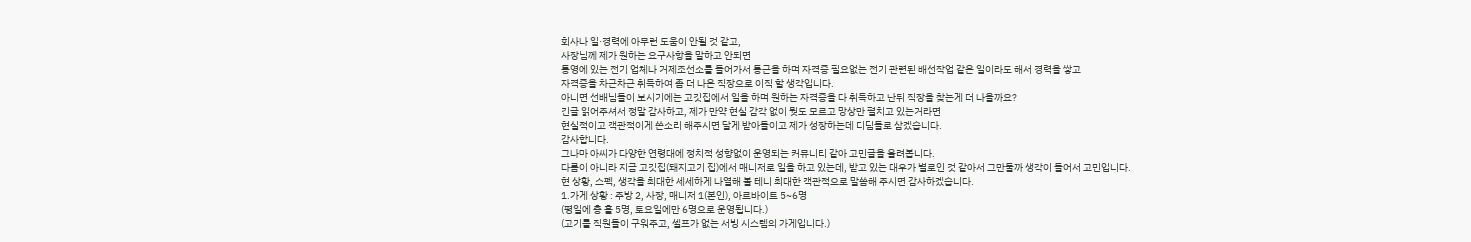회사나 일·경력에 아무런 도움이 안될 것 같고,
사장님께 제가 원하는 요구사항을 말하고 안되면
통영에 있는 전기 업체나 거제조선소를 들어가서 통근을 하며 자격증 필요없는 전기 관련된 배선작업 같은 일이라도 해서 경력을 쌓고
자격증을 차근차근 취득하여 좀 더 나은 직장으로 이직 할 생각입니다.
아니면 선배님들이 보시기에는 고깃집에서 일을 하며 원하는 자격증을 다 취득하고 난뒤 직장을 찾는게 더 나을까요?
긴글 읽어주셔서 정말 감사하고, 제가 만약 현실 감각 없이 뭣도 모르고 망상만 펼치고 있는거라면
현실적이고 객관적이게 쓴소리 해주시면 달게 받아들이고 제가 성장하는데 디딤돌로 삼겠습니다.
감사합니다.
그나마 아씨가 다양한 연령대에 정치적 성향없이 운영되는 커뮤니티 같아 고민글을 올려봅니다.
다름이 아니라 지금 고깃집(돼지고기 집)에서 매니저로 일을 하고 있는데, 받고 있는 대우가 별로인 것 같아서 그만둘까 생각이 들어서 고민입니다.
현 상황, 스펙, 생각을 최대한 세세하게 나열해 볼 테니 최대한 객관적으로 말씀해 주시면 감사하겠습니다.
1.가게 상황 : 주방 2, 사장, 매니저 1(본인), 아르바이트 5~6명
(평일에 총 홀 5명, 토요일에만 6명으로 운영됩니다.)
(고기를 직원들이 구워주고, 셀프가 없는 서빙 시스템의 가게입니다.)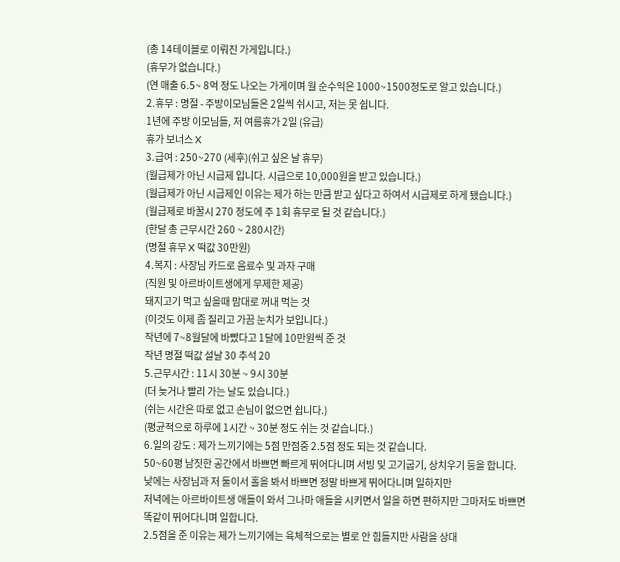(총 14테이블로 이뤄진 가게입니다.)
(휴무가 없습니다.)
(연 매출 6.5~ 8억 정도 나오는 가게이며 월 순수익은 1000~1500정도로 알고 있습니다.)
2.휴무 : 명절 - 주방이모님들은 2일씩 쉬시고, 저는 못 쉽니다.
1년에 주방 이모님들, 저 여름휴가 2일 (유급)
휴가 보너스 X
3.급여 : 250~270 (세후)(쉬고 싶은 날 휴무)
(월급제가 아닌 시급제 입니다. 시급으로 10,000원을 받고 있습니다.)
(월급제가 아닌 시급제인 이유는 제가 하는 만큼 받고 싶다고 하여서 시급제로 하게 됐습니다.)
(월급제로 바꿀시 270 정도에 주 1회 휴무로 될 것 같습니다.)
(한달 총 근무시간 260 ~ 280시간)
(명절 휴무 X 떡값 30만원)
4.복지 : 사장님 카드로 음료수 및 과자 구매
(직원 및 아르바이트생에게 무제한 제공)
돼지고기 먹고 싶을때 맘대로 꺼내 먹는 것
(이것도 이제 좀 질리고 가끔 눈치가 보입니다.)
작년에 7~8월달에 바빴다고 1달에 10만원씩 준 것
작년 명절 떡값 설날 30 추석 20
5.근무시간 : 11시 30분 ~ 9시 30분
(더 늦거나 빨리 가는 날도 있습니다.)
(쉬는 시간은 따로 없고 손님이 없으면 쉽니다.)
(평균적으로 하루에 1시간 ~ 30분 정도 쉬는 것 같습니다.)
6.일의 강도 : 제가 느끼기에는 5점 만점중 2.5점 정도 되는 것 같습니다.
50~60평 남짓한 공간에서 바쁘면 빠르게 뛰어다니며 서빙 및 고기굽기, 상치우기 등을 합니다.
낮에는 사장님과 저 둘이서 홀을 봐서 바쁘면 정말 바쁘게 뛰어다니며 일하지만
저녁에는 아르바이트생 애들이 와서 그나마 애들을 시키면서 일을 하면 편하지만 그마저도 바쁘면
똑같이 뛰어다니며 일합니다.
2.5점을 준 이유는 제가 느끼기에는 육체적으로는 별로 안 힘들지만 사람을 상대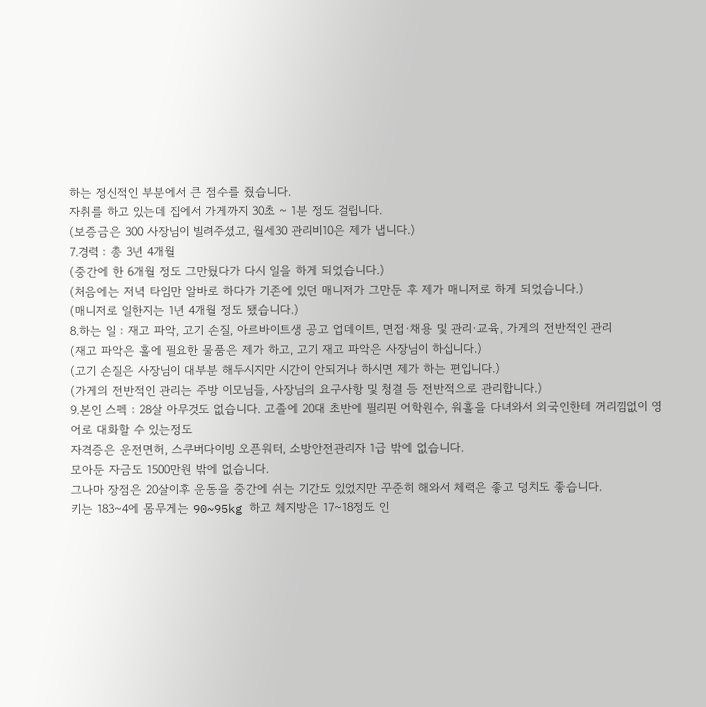하는 정신적인 부분에서 큰 점수를 줬습니다.
자취를 하고 있는데 집에서 가게까지 30초 ~ 1분 정도 걸립니다.
(보증금은 300 사장님이 빌려주셨고, 월세30 관리비10은 제가 냅니다.)
7.경력 : 총 3년 4개월
(중간에 한 6개월 정도 그만뒀다가 다시 일을 하게 되었습니다.)
(처음에는 저녁 타임만 알바로 하다가 기존에 있던 매니저가 그만둔 후 제가 매니저로 하게 되었습니다.)
(매니저로 일한지는 1년 4개월 정도 됐습니다.)
8.하는 일 : 재고 파악, 고기 손질, 아르바이트생 공고 업데이트, 면접·채용 및 관리·교육, 가게의 전반적인 관리
(재고 파악은 홀에 필요한 물품은 제가 하고, 고기 재고 파악은 사장님이 하십니다.)
(고기 손질은 사장님이 대부분 해두시지만 시간이 안되거나 하시면 제가 하는 편입니다.)
(가게의 전반적인 관리는 주방 이모님들, 사장님의 요구사항 및 청결 등 전반적으로 관리합니다.)
9.본인 스펙 : 28살 아무것도 없습니다. 고졸에 20대 초반에 필리핀 어학원수, 워홀을 다녀와서 외국인한테 꺼리낌없이 영어로 대화할 수 있는정도
자격증은 운전면허, 스쿠버다이빙 오픈워터, 소방안전관리자 1급 밖에 없습니다.
모아둔 자금도 1500만원 밖에 없습니다.
그나마 장점은 20살이후 운동을 중간에 쉬는 기간도 있었지만 꾸준히 해와서 체력은 좋고 덩치도 좋습니다.
키는 183~4에 몸무게는 90~95kg 하고 체지방은 17~18정도 인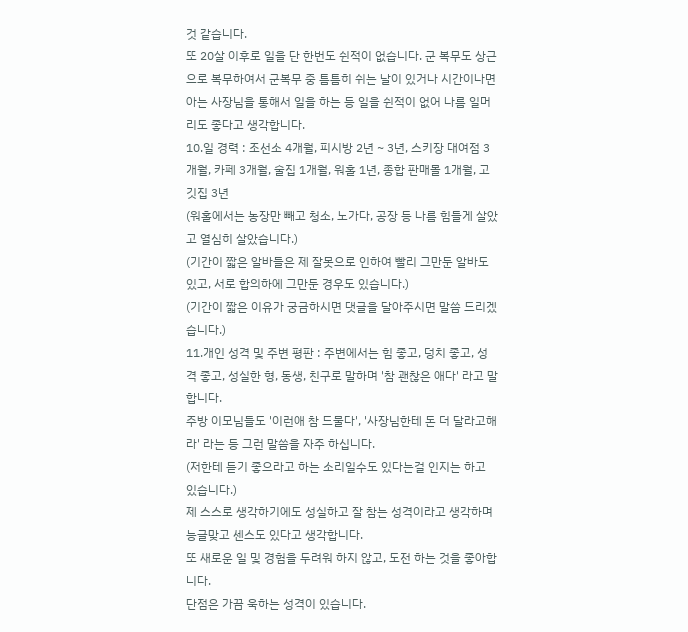것 같습니다.
또 20살 이후로 일을 단 한번도 쉰적이 없습니다. 군 복무도 상근으로 복무하여서 군복무 중 틈틈히 쉬는 날이 있거나 시간이나면
아는 사장님을 통해서 일을 하는 등 일을 쉰적이 없어 나름 일머리도 좋다고 생각합니다.
10.일 경력 : 조선소 4개월, 피시방 2년 ~ 3년, 스키장 대여점 3개월, 카페 3개월, 술집 1개월, 워홀 1년, 종합 판매몰 1개월, 고깃집 3년
(워홀에서는 농장만 빼고 청소, 노가다, 공장 등 나름 힘들게 살았고 열심히 살았습니다.)
(기간이 짧은 알바들은 제 잘못으로 인하여 빨리 그만둔 알바도 있고, 서로 합의하에 그만둔 경우도 있습니다.)
(기간이 짧은 이유가 궁금하시면 댓글을 달아주시면 말씀 드리겠습니다.)
11.개인 성격 및 주변 평판 : 주변에서는 힘 좋고, 덩치 좋고, 성격 좋고, 성실한 형, 동생, 친구로 말하며 '참 괜찮은 애다' 라고 말합니다.
주방 이모님들도 '이런애 참 드물다', '사장님한테 돈 더 달라고해라' 라는 등 그런 말씀을 자주 하십니다.
(저한테 듣기 좋으라고 하는 소리일수도 있다는걸 인지는 하고 있습니다.)
제 스스로 생각하기에도 성실하고 잘 참는 성격이라고 생각하며 능글맞고 센스도 있다고 생각합니다.
또 새로운 일 및 경험을 두려워 하지 않고, 도전 하는 것을 좋아합니다.
단점은 가끔 욱하는 성격이 있습니다.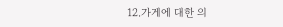12.가게에 대한 의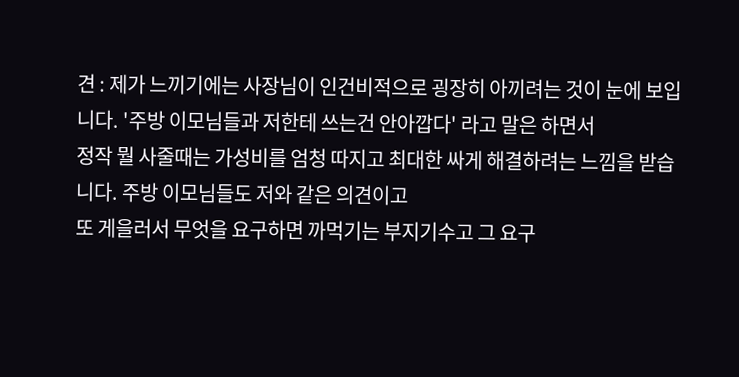견 : 제가 느끼기에는 사장님이 인건비적으로 굉장히 아끼려는 것이 눈에 보입니다. '주방 이모님들과 저한테 쓰는건 안아깝다' 라고 말은 하면서
정작 뭘 사줄때는 가성비를 엄청 따지고 최대한 싸게 해결하려는 느낌을 받습니다. 주방 이모님들도 저와 같은 의견이고
또 게을러서 무엇을 요구하면 까먹기는 부지기수고 그 요구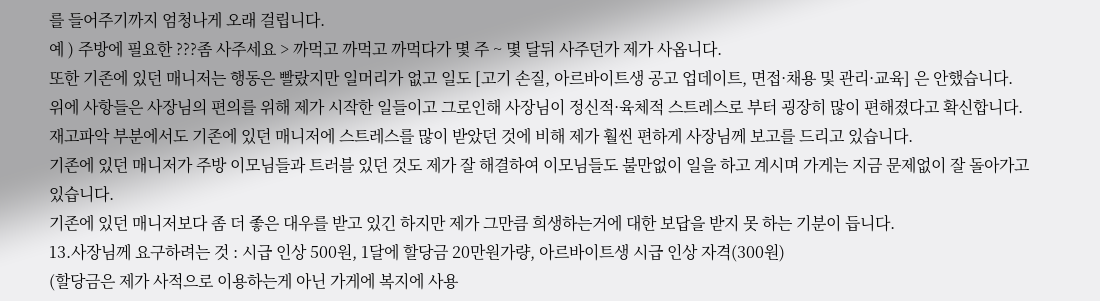를 들어주기까지 엄청나게 오래 걸립니다.
예 ) 주방에 필요한 ???좀 사주세요 > 까먹고 까먹고 까먹다가 몇 주 ~ 몇 달뒤 사주던가 제가 사옵니다.
또한 기존에 있던 매니저는 행동은 빨랐지만 일머리가 없고 일도 [고기 손질, 아르바이트생 공고 업데이트, 면접·채용 및 관리·교육] 은 안했습니다.
위에 사항들은 사장님의 편의를 위해 제가 시작한 일들이고 그로인해 사장님이 정신적·육체적 스트레스로 부터 굉장히 많이 편해졌다고 확신합니다.
재고파악 부분에서도 기존에 있던 매니저에 스트레스를 많이 받았던 것에 비해 제가 훨씬 편하게 사장님께 보고를 드리고 있습니다.
기존에 있던 매니저가 주방 이모님들과 트러블 있던 것도 제가 잘 해결하여 이모님들도 불만없이 일을 하고 계시며 가게는 지금 문제없이 잘 돌아가고 있습니다.
기존에 있던 매니저보다 좀 더 좋은 대우를 받고 있긴 하지만 제가 그만큼 희생하는거에 대한 보답을 받지 못 하는 기분이 듭니다.
13.사장님께 요구하려는 것 : 시급 인상 500원, 1달에 할당금 20만원가량, 아르바이트생 시급 인상 자격(300원)
(할당금은 제가 사적으로 이용하는게 아닌 가게에 복지에 사용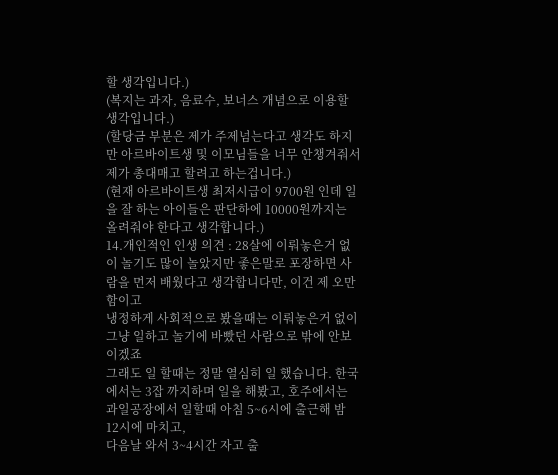할 생각입니다.)
(복지는 과자, 음료수, 보너스 개념으로 이용할 생각입니다.)
(할당금 부분은 제가 주제넘는다고 생각도 하지만 아르바이트생 및 이모님들을 너무 안챙겨줘서 제가 총대매고 할려고 하는겁니다.)
(현재 아르바이트생 최저시급이 9700원 인데 일을 잘 하는 아이들은 판단하에 10000원까지는 올려줘야 한다고 생각합니다.)
14.개인적인 인생 의견 : 28살에 이뤄놓은거 없이 놀기도 많이 놀았지만 좋은말로 포장하면 사람을 먼저 배웠다고 생각합니다만, 이건 제 오만함이고
냉정하게 사회적으로 봤을때는 이뤄놓은거 없이 그냥 일하고 놀기에 바빴던 사람으로 밖에 안보이겠죠
그래도 일 할때는 정말 열심히 일 했습니다. 한국에서는 3잡 까지하며 일을 해봤고, 호주에서는 과일공장에서 일할때 아침 5~6시에 출근해 밤 12시에 마치고,
다음날 와서 3~4시간 자고 출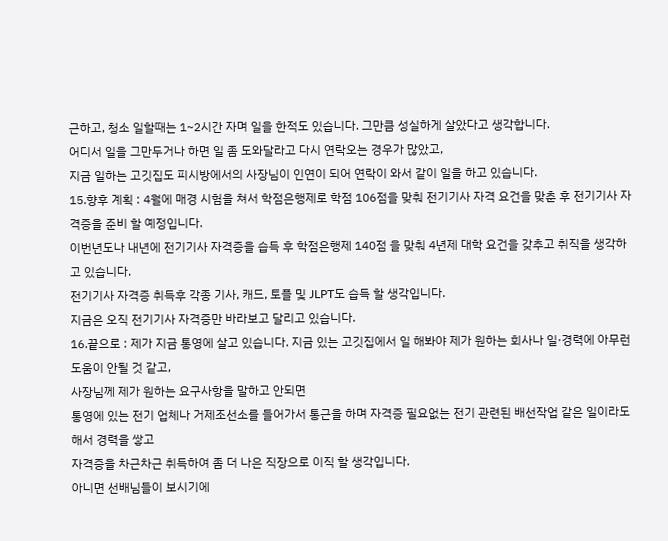근하고, 청소 일할때는 1~2시간 자며 일을 한적도 있습니다. 그만큼 성실하게 살았다고 생각합니다.
어디서 일을 그만두거나 하면 일 좀 도와달라고 다시 연락오는 경우가 많았고,
지금 일하는 고깃집도 피시방에서의 사장님이 인연이 되어 연락이 와서 같이 일을 하고 있습니다.
15.향후 계획 : 4월에 매경 시험을 쳐서 학점은행제로 학점 106점을 맞춰 전기기사 자격 요건을 맞춘 후 전기기사 자격증을 준비 할 예정입니다.
이번년도나 내년에 전기기사 자격증을 습득 후 학점은행제 140점 을 맞춰 4년제 대학 요건을 갖추고 취직을 생각하고 있습니다.
전기기사 자격증 취득후 각종 기사, 캐드, 토플 및 JLPT도 습득 할 생각입니다.
지금은 오직 전기기사 자격증만 바라보고 달리고 있습니다.
16.끝으로 : 제가 지금 통영에 살고 있습니다. 지금 있는 고깃집에서 일 해봐야 제가 원하는 회사나 일·경력에 아무런 도움이 안될 것 같고,
사장님께 제가 원하는 요구사항을 말하고 안되면
통영에 있는 전기 업체나 거제조선소를 들어가서 통근을 하며 자격증 필요없는 전기 관련된 배선작업 같은 일이라도 해서 경력을 쌓고
자격증을 차근차근 취득하여 좀 더 나은 직장으로 이직 할 생각입니다.
아니면 선배님들이 보시기에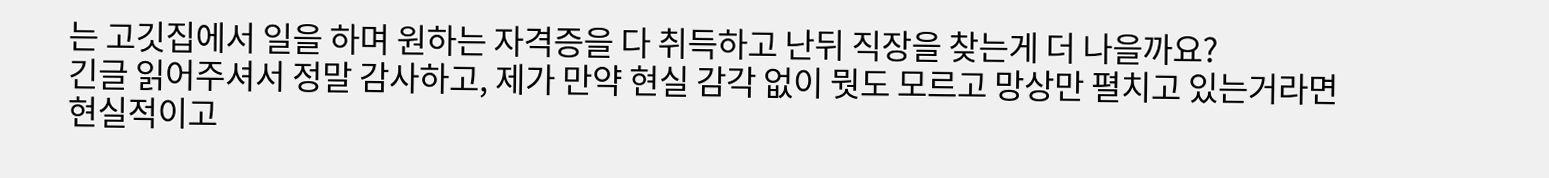는 고깃집에서 일을 하며 원하는 자격증을 다 취득하고 난뒤 직장을 찾는게 더 나을까요?
긴글 읽어주셔서 정말 감사하고, 제가 만약 현실 감각 없이 뭣도 모르고 망상만 펼치고 있는거라면
현실적이고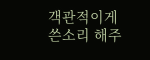객관적이게 쓴소리 해주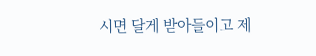시면 달게 받아들이고 제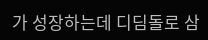가 성장하는데 디딤돌로 삼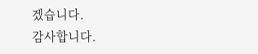겠습니다.
감사합니다.